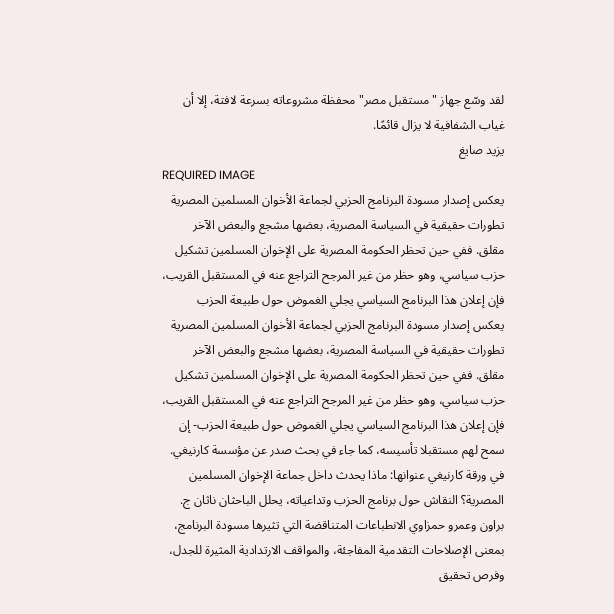لقد وسّع جهاز "مستقبل مصر" محفظة مشروعاته بسرعة لافتة، إلا أن غياب الشفافية لا يزال قائمًا.
يزيد صايغ
REQUIRED IMAGE
يعكس إصدار مسودة البرنامج الحزبي لجماعة الأخوان المسلمين المصرية تطورات حقيقية في السياسة المصرية، بعضها مشجع والبعض الآخر مقلق. ففي حين تحظر الحكومة المصرية على الإخوان المسلمين تشكيل حزب سياسي، وهو حظر من غير المرجح التراجع عنه في المستقبل القريب، فإن إعلان هذا البرنامج السياسي يجلي الغموض حول طبيعة الحزب
يعكس إصدار مسودة البرنامج الحزبي لجماعة الأخوان المسلمين المصرية تطورات حقيقية في السياسة المصرية، بعضها مشجع والبعض الآخر مقلق. ففي حين تحظر الحكومة المصرية على الإخوان المسلمين تشكيل حزب سياسي، وهو حظر من غير المرجح التراجع عنه في المستقبل القريب، فإن إعلان هذا البرنامج السياسي يجلي الغموض حول طبيعة الحزب- إن سمح لهم مستقبلا تأسيسه، كما جاء في بحث صدر عن مؤسسة كارنيغي.
في ورقة كارنيغي عنوانها: ماذا يحدث داخل جماعة الإخوان المسلمين المصرية؟ النقاش حول برنامج الحزب وتداعياته، يحلل الباحثان ناثان ج. براون وعمرو حمزاوي الانطباعات المتناقضة التي تثيرها مسودة البرنامج، بمعنى الإصلاحات التقدمية المفاجئة، والمواقف الارتدادية المثيرة للجدل، وفرص تحقيق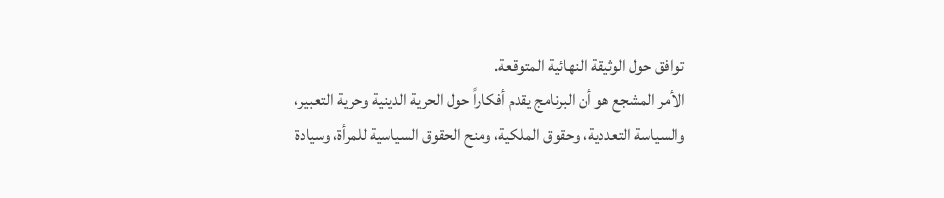توافق حول الوثيقة النهائية المتوقعة.
الأمر المشجع هو أن البرنامج يقدم أفكاراً حول الحرية الدينية وحرية التعبير، والسياسة التعددية، وحقوق الملكية، ومنح الحقوق السياسية للمرأة، وسيادة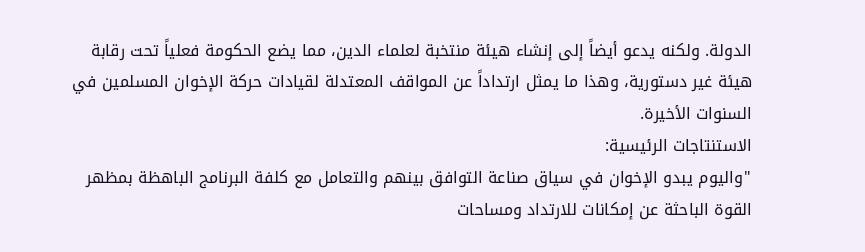الدولة. ولكنه يدعو أيضاً إلى إنشاء هيئة منتخبة لعلماء الدين، مما يضع الحكومة فعلياً تحت رقابة هيئة غير دستورية، وهذا ما يمثل ارتداداً عن المواقف المعتدلة لقيادات حركة الإخوان المسلمين في السنوات الأخيرة.
الاستنتاجات الرئيسية:
"واليوم يبدو الإخوان في سياق صناعة التوافق بينهم والتعامل مع كلفة البرنامج الباهظة بمظهر القوة الباحثة عن إمكانات للارتداد ومساحات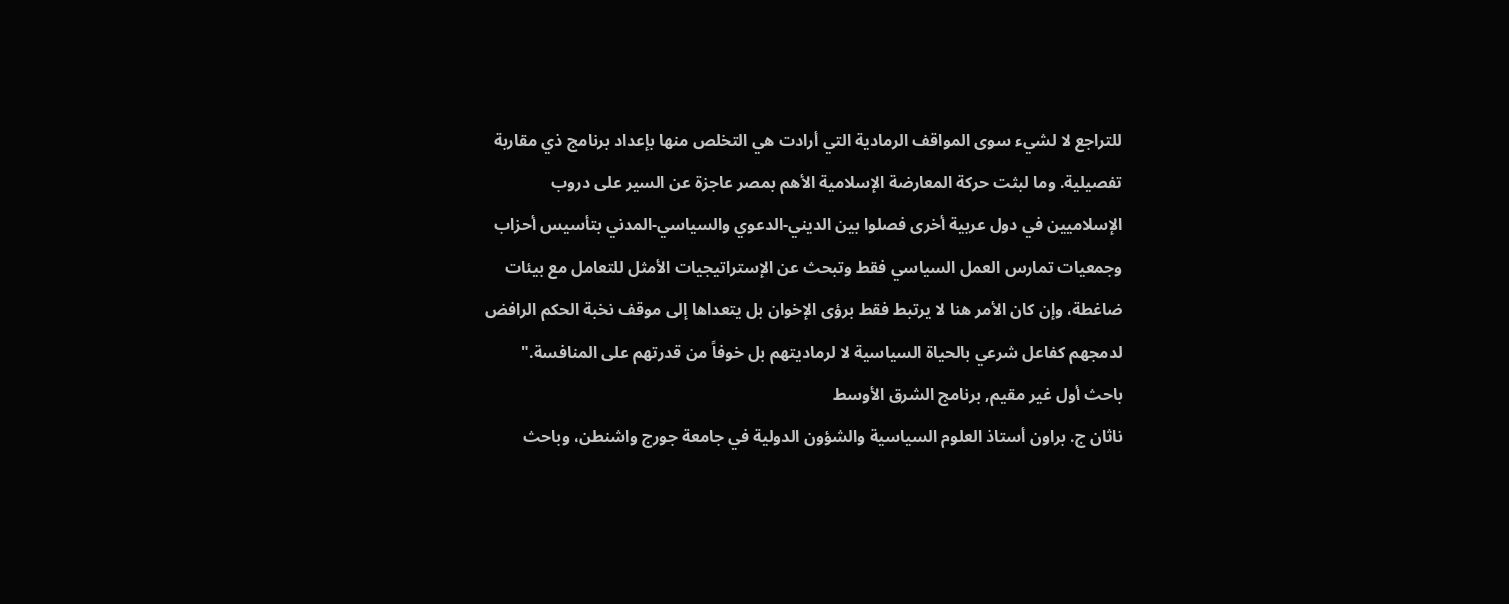للتراجع لا لشيء سوى المواقف الرمادية التي أرادت هي التخلص منها بإعداد برنامج ذي مقاربة تفصيلية. وما لبثت حركة المعارضة الإسلامية الأهم بمصر عاجزة عن السير على دروب الإسلاميين في دول عربية أخرى فصلوا بين الديني-الدعوي والسياسي-المدني بتأسيس أحزاب وجمعيات تمارس العمل السياسي فقط وتبحث عن الإستراتيجيات الأمثل للتعامل مع بيئات ضاغطة، وإن كان الأمر هنا لا يرتبط فقط برؤى الإخوان بل يتعداها إلى موقف نخبة الحكم الرافض لدمجهم كفاعل شرعي بالحياة السياسية لا لرماديتهم بل خوفاً من قدرتهم على المنافسة."
باحث أول غير مقيم, برنامج الشرق الأوسط
ناثان ج. براون أستاذ العلوم السياسية والشؤون الدولية في جامعة جورج واشنطن، وباحث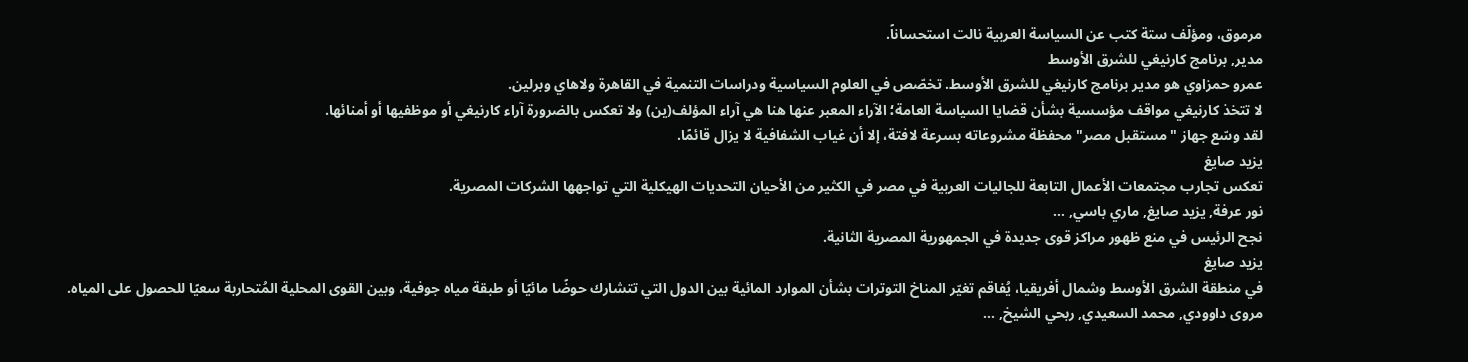مرموق، ومؤلّف ستة كتب عن السياسة العربية نالت استحساناً.
مدير, برنامج كارنيغي للشرق الأوسط
عمرو حمزاوي هو مدير برنامج كارنيغي للشرق الأوسط. تخصّص في العلوم السياسية ودراسات التنمية في القاهرة ولاهاي وبرلين.
لا تتخذ كارنيغي مواقف مؤسسية بشأن قضايا السياسة العامة؛ الآراء المعبر عنها هنا هي آراء المؤلف(ين) ولا تعكس بالضرورة آراء كارنيغي أو موظفيها أو أمنائها.
لقد وسّع جهاز "مستقبل مصر" محفظة مشروعاته بسرعة لافتة، إلا أن غياب الشفافية لا يزال قائمًا.
يزيد صايغ
تعكس تجارب مجتمعات الأعمال التابعة للجاليات العربية في مصر في الكثير من الأحيان التحديات الهيكلية التي تواجهها الشركات المصرية.
نور عرفة, يزيد صايغ, ماري باسي, …
نجح الرئيس في منع ظهور مراكز قوى جديدة في الجمهورية المصرية الثانية.
يزيد صايغ
في منطقة الشرق الأوسط وشمال أفريقيا، يُفاقم تغيّر المناخ التوترات بشأن الموارد المائية بين الدول التي تتشارك حوضًا مائيًا أو طبقة مياه جوفية، وبين القوى المحلية المُتحاربة سعيًا للحصول على المياه.
مروى داوودي, محمد السعيدي, ربحي الشيخ, …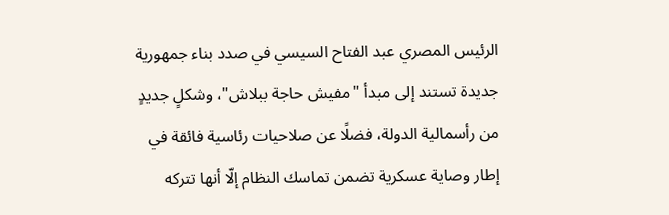الرئيس المصري عبد الفتاح السيسي في صدد بناء جمهورية جديدة تستند إلى مبدأ "مفيش حاجة ببلاش"، وشكلٍ جديدٍ من رأسمالية الدولة، فضلًا عن صلاحيات رئاسية فائقة في إطار وصاية عسكرية تضمن تماسك النظام إلّا أنها تتركه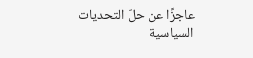عاجزًا عن حلّ التحديات السياسية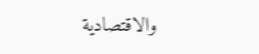والاقتصادية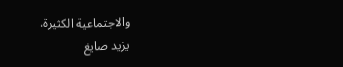والاجتماعية الكثيرة.
يزيد صايغ